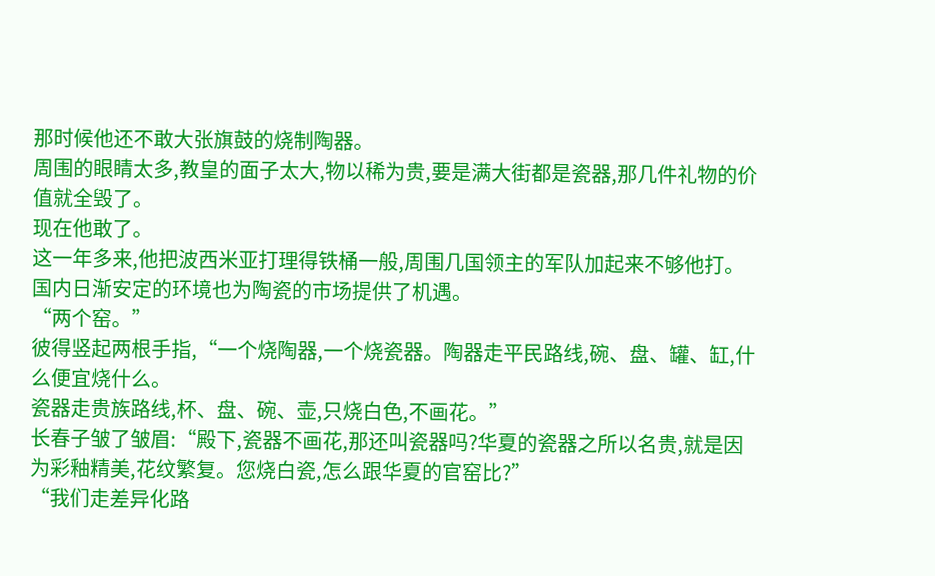那时候他还不敢大张旗鼓的烧制陶器。
周围的眼睛太多,教皇的面子太大,物以稀为贵,要是满大街都是瓷器,那几件礼物的价值就全毁了。
现在他敢了。
这一年多来,他把波西米亚打理得铁桶一般,周围几国领主的军队加起来不够他打。
国内日渐安定的环境也为陶瓷的市场提供了机遇。
“两个窑。”
彼得竖起两根手指,“一个烧陶器,一个烧瓷器。陶器走平民路线,碗、盘、罐、缸,什么便宜烧什么。
瓷器走贵族路线,杯、盘、碗、壶,只烧白色,不画花。”
长春子皱了皱眉:“殿下,瓷器不画花,那还叫瓷器吗?华夏的瓷器之所以名贵,就是因为彩釉精美,花纹繁复。您烧白瓷,怎么跟华夏的官窑比?”
“我们走差异化路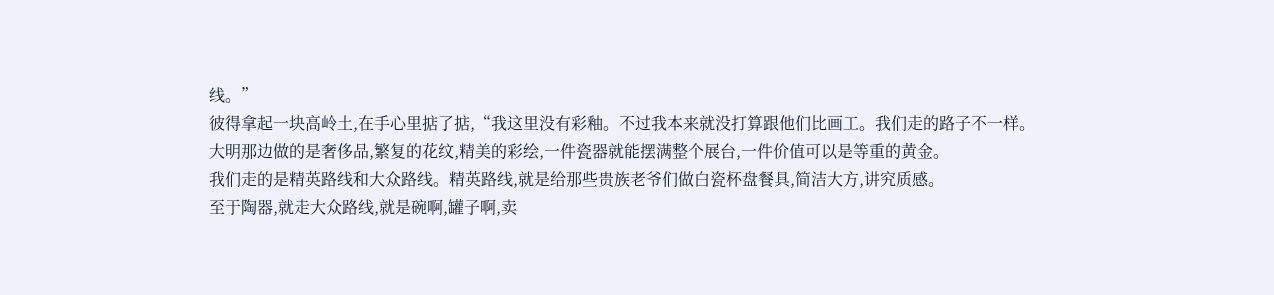线。”
彼得拿起一块高岭土,在手心里掂了掂,“我这里没有彩釉。不过我本来就没打算跟他们比画工。我们走的路子不一样。
大明那边做的是奢侈品,繁复的花纹,精美的彩绘,一件瓷器就能摆满整个展台,一件价值可以是等重的黄金。
我们走的是精英路线和大众路线。精英路线,就是给那些贵族老爷们做白瓷杯盘餐具,简洁大方,讲究质感。
至于陶器,就走大众路线,就是碗啊,罐子啊,卖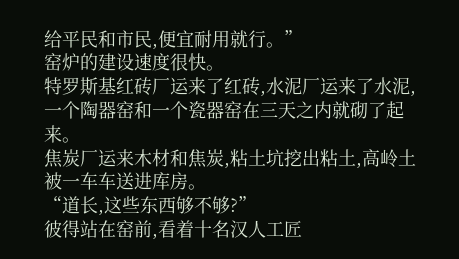给平民和市民,便宜耐用就行。”
窑炉的建设速度很快。
特罗斯基红砖厂运来了红砖,水泥厂运来了水泥,一个陶器窑和一个瓷器窑在三天之内就砌了起来。
焦炭厂运来木材和焦炭,粘土坑挖出粘土,高岭土被一车车送进库房。
“道长,这些东西够不够?”
彼得站在窑前,看着十名汉人工匠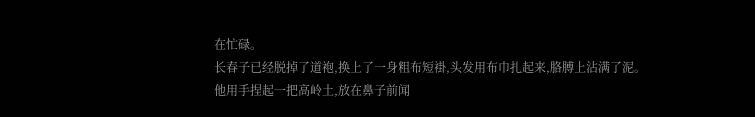在忙碌。
长春子已经脱掉了道袍,换上了一身粗布短褂,头发用布巾扎起来,胳膊上沾满了泥。
他用手捏起一把高岭土,放在鼻子前闻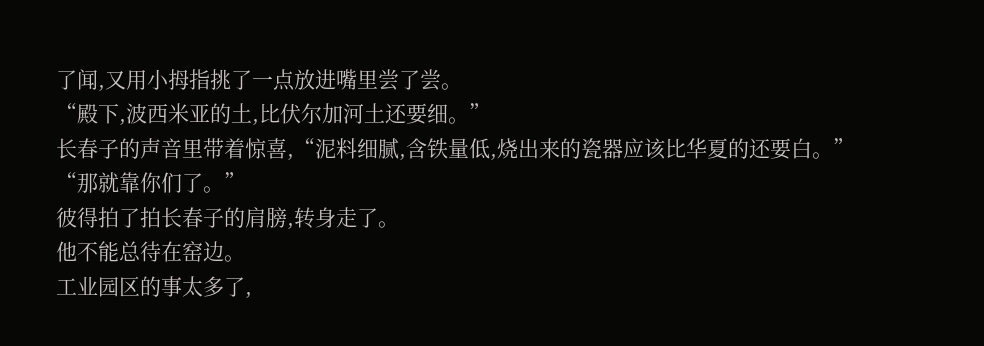了闻,又用小拇指挑了一点放进嘴里尝了尝。
“殿下,波西米亚的土,比伏尔加河土还要细。”
长春子的声音里带着惊喜,“泥料细腻,含铁量低,烧出来的瓷器应该比华夏的还要白。”
“那就靠你们了。”
彼得拍了拍长春子的肩膀,转身走了。
他不能总待在窑边。
工业园区的事太多了,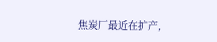焦炭厂最近在扩产,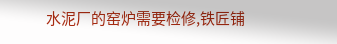水泥厂的窑炉需要检修,铁匠铺